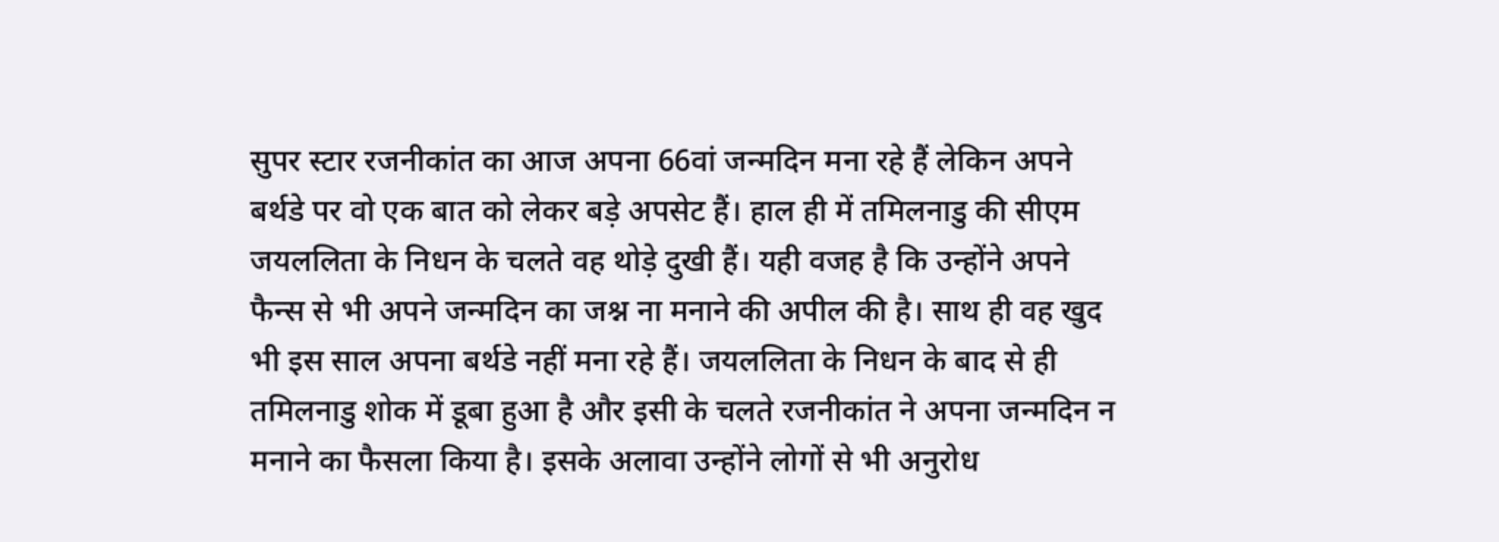सुपर स्टार रजनीकांत का आज अपना 66वां जन्मदिन मना रहे हैं लेकिन अपने बर्थडे पर वो एक बात को लेकर बड़े अपसेट हैं। हाल ही में तमिलनाडु की सीएम जयललिता के निधन के चलते वह थोड़े दुखी हैं। यही वजह है कि उन्होंने अपने फैन्स से भी अपने जन्मदिन का जश्न ना मनाने की अपील की है। साथ ही वह खुद भी इस साल अपना बर्थडे नहीं मना रहे हैं। जयललिता के निधन के बाद से ही तमिलनाडु शोक में डूबा हुआ है और इसी के चलते रजनीकांत ने अपना जन्मदिन न मनाने का फैसला किया है। इसके अलावा उन्होंने लोगों से भी अनुरोध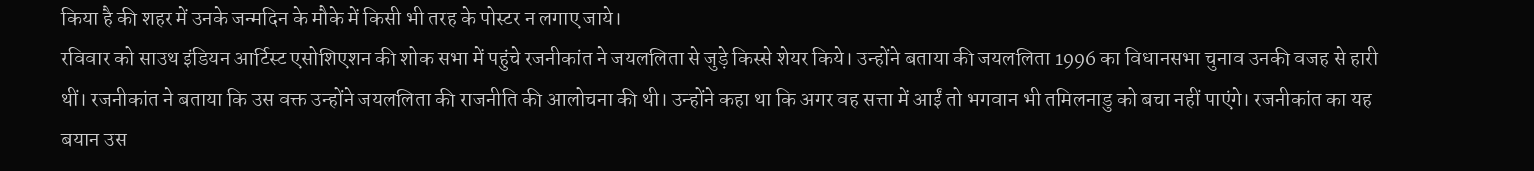किया है की शहर में उनके जन्मदिन के मौके में किसी भी तरह के पोस्टर न लगाए जाये।
रविवार को साउथ इंडियन आर्टिस्ट एसोशिएशन की शोक सभा में पहुंचे रजनीकांत ने जयललिता से जुड़े किस्से शेयर किये। उन्होंने बताया की जयललिता 1996 का विधानसभा चुनाव उनकी वजह से हारी थीं। रजनीकांत ने बताया कि उस वक्त उन्होंने जयललिता की राजनीति की आलोचना की थी। उन्होंने कहा था कि अगर वह सत्ता में आईं तो भगवान भी तमिलनाडु को बचा नहीं पाएंगे। रजनीकांत का यह बयान उस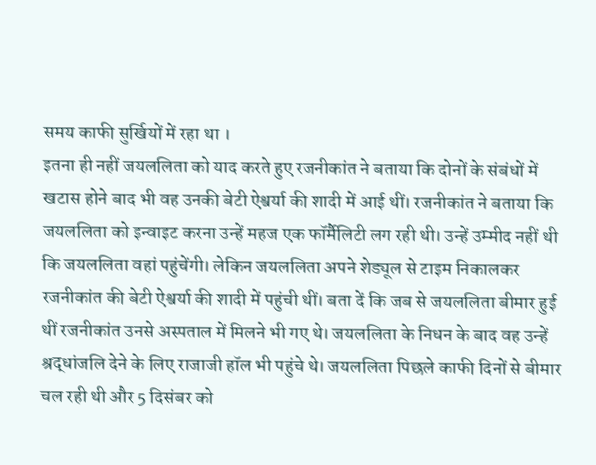समय काफी सुर्खियों में रहा था ।
इतना ही नहीं जयललिता को याद करते हुए रजनीकांत ने बताया कि दोनों के संबंधों में खटास होने बाद भी वह उनकी बेटी ऐश्वर्या की शादी में आई थीं। रजनीकांत ने बताया कि जयललिता को इन्वाइट करना उन्हें महज एक फॉर्मैलिटी लग रही थी। उन्हें उम्मीद नहीं थी कि जयललिता वहां पहुंचेंगी। लेकिन जयललिता अपने शेड्यूल से टाइम निकालकर रजनीकांत की बेटी ऐश्वर्या की शादी में पहुंची थीं। बता दें कि जब से जयललिता बीमार हुई थीं रजनीकांत उनसे अस्पताल में मिलने भी गए थे। जयललिता के निधन के बाद वह उन्हें श्रद्धांजलि देने के लिए राजाजी हॉल भी पहुंचे थे। जयललिता पिछले काफी दिनों से बीमार चल रही थी और 5 दिसंबर को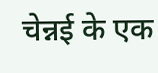चेन्नई के एक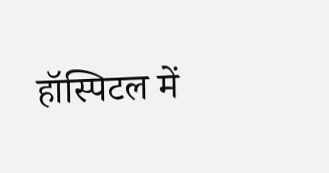हॉस्पिटल में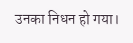उनका निधन हो गया।